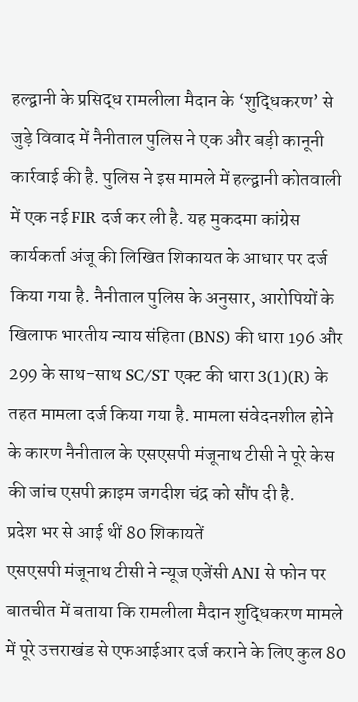हल्द्वानी के प्रसिद्ध रामलीला मैदान के ‘शुद्धिकरण’ से जुड़े विवाद में नैनीताल पुलिस ने एक और बड़ी कानूनी कार्रवाई की है. पुलिस ने इस मामले में हल्द्वानी कोतवाली में एक नई FIR दर्ज कर ली है. यह मुकदमा कांग्रेस कार्यकर्ता अंजू की लिखित शिकायत के आधार पर दर्ज किया गया है. नैनीताल पुलिस के अनुसार, आरोपियों के खिलाफ भारतीय न्याय संहिता (BNS) की धारा 196 और 299 के साथ-साथ SC/ST एक्ट की धारा 3(1)(R) के तहत मामला दर्ज किया गया है. मामला संवेदनशील होने के कारण नैनीताल के एसएसपी मंजूनाथ टीसी ने पूरे केस की जांच एसपी क्राइम जगदीश चंद्र को सौंप दी है.
प्रदेश भर से आई थीं 80 शिकायतें
एसएसपी मंजूनाथ टीसी ने न्यूज एजेंसी ANI से फोन पर बातचीत में बताया कि रामलीला मैदान शुद्धिकरण मामले में पूरे उत्तराखंड से एफआईआर दर्ज कराने के लिए कुल 80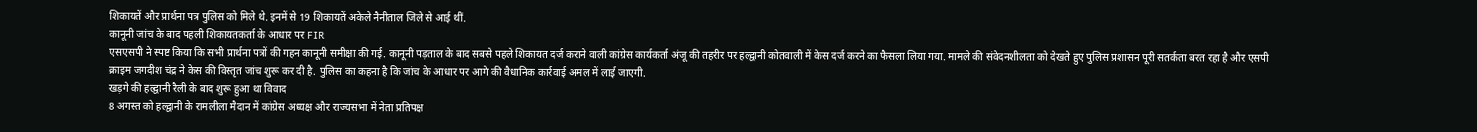शिकायतें और प्रार्थना पत्र पुलिस को मिले थे. इनमें से 19 शिकायतें अकेले नैनीताल जिले से आई थीं.
कानूनी जांच के बाद पहली शिकायतकर्ता के आधार पर FIR
एसएसपी ने स्पष्ट किया कि सभी प्रार्थना पत्रों की गहन कानूनी समीक्षा की गई. कानूनी पड़ताल के बाद सबसे पहले शिकायत दर्ज कराने वाली कांग्रेस कार्यकर्ता अंजू की तहरीर पर हल्द्वानी कोतवाली में केस दर्ज करने का फैसला लिया गया. मामले की संवेदनशीलता को देखते हुए पुलिस प्रशासन पूरी सतर्कता बरत रहा है और एसपी क्राइम जगदीश चंद्र ने केस की विस्तृत जांच शुरू कर दी है. पुलिस का कहना है कि जांच के आधार पर आगे की वैधानिक कार्रवाई अमल में लाई जाएगी.
खड़गे की हल्द्वानी रैली के बाद शुरू हुआ था विवाद
8 अगस्त को हल्द्वानी के रामलीला मैदान में कांग्रेस अध्यक्ष और राज्यसभा में नेता प्रतिपक्ष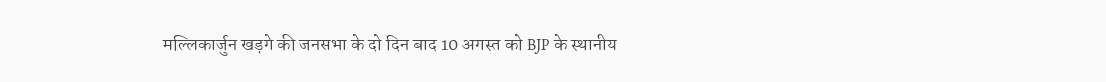मल्लिकार्जुन खड़गे की जनसभा के दो दिन बाद 10 अगस्त को BJP के स्थानीय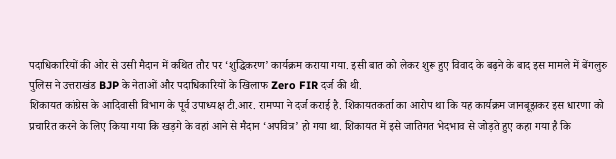पदाधिकारियों की ओर से उसी मैदान में कथित तौर पर ‘शुद्धिकरण’ कार्यक्रम कराया गया. इसी बात को लेकर शुरू हुए विवाद के बढ़ने के बाद इस मामले में बेंगलुरु पुलिस ने उत्तराखंड BJP के नेताओं और पदाधिकारियों के खिलाफ Zero FIR दर्ज की थी.
शिकायत कांग्रेस के आदिवासी विभाग के पूर्व उपाध्यक्ष टी.आर. रामप्पा ने दर्ज कराई है. शिकायतकर्ता का आरोप था कि यह कार्यक्रम जानबूझकर इस धारणा को प्रचारित करने के लिए किया गया कि खड़गे के वहां आने से मैदान ‘अपवित्र’ हो गया था. शिकायत में इसे जातिगत भेदभाव से जोड़ते हुए कहा गया है कि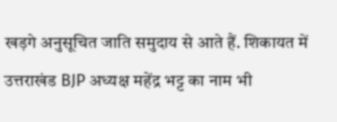खड़गे अनुसूचित जाति समुदाय से आते हैं. शिकायत में उत्तराखंड BJP अध्यक्ष महेंद्र भट्ट का नाम भी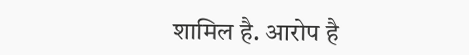शामिल है. आरोप है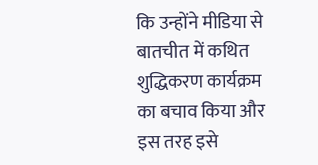कि उन्होंने मीडिया से बातचीत में कथित शुद्धिकरण कार्यक्रम का बचाव किया और इस तरह इसे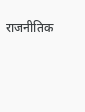राजनीतिक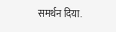समर्थन दिया.